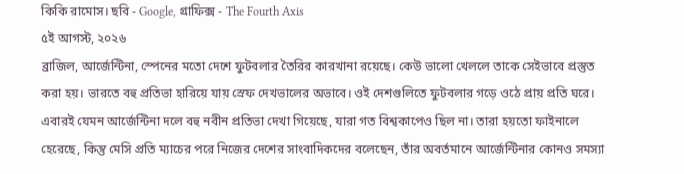কিকি রামোস। ছবি - Google, গ্রাফিক্স - The Fourth Axis
৫ই আগস্ট, ২০২৬
ব্রাজিল, আর্জেন্টিনা, স্পেনের মতো দেশে ফুটবলার তৈরির কারখানা রয়েছে। কেউ ভালো খেললে তাকে সেইভাবে প্রস্তুত করা হয়। ভারতে বহু প্রতিভা হারিয়ে যায় স্রেফ দেখভালের অভাবে। ওই দেশগুলিতে ফুটবলার গড়ে ওঠে প্রায় প্রতি ঘরে।
এবারই যেমন আর্জেন্টিনা দলে বহু নবীন প্রতিভা দেখা গিয়েছে, যারা গত বিশ্বকাপেও ছিল না। তারা হয়তো ফাইনালে হেরেছে, কিন্তু মেসি প্রতি ম্যাচের পরে নিজের দেশের সাংবাদিকদের বলেছেন, তাঁর অবর্তমানে আর্জেন্টিনার কোনও সমস্যা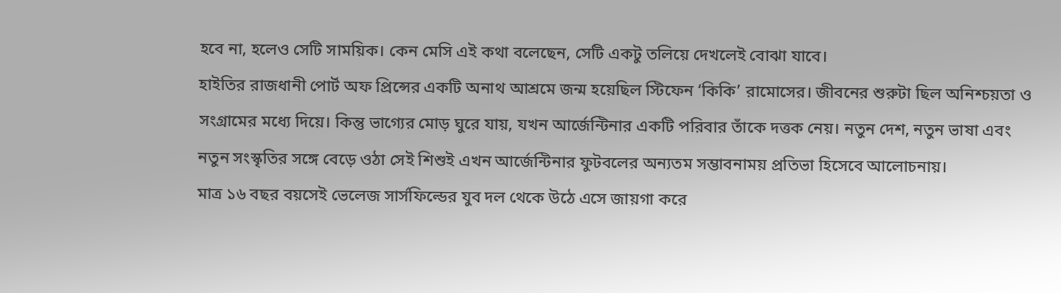হবে না, হলেও সেটি সাময়িক। কেন মেসি এই কথা বলেছেন, সেটি একটু তলিয়ে দেখলেই বোঝা যাবে।
হাইতির রাজধানী পোর্ট অফ প্রিন্সের একটি অনাথ আশ্রমে জন্ম হয়েছিল স্টিফেন ‘কিকি’ রামোসের। জীবনের শুরুটা ছিল অনিশ্চয়তা ও সংগ্রামের মধ্যে দিয়ে। কিন্তু ভাগ্যের মোড় ঘুরে যায়, যখন আর্জেন্টিনার একটি পরিবার তাঁকে দত্তক নেয়। নতুন দেশ, নতুন ভাষা এবং নতুন সংস্কৃতির সঙ্গে বেড়ে ওঠা সেই শিশুই এখন আর্জেন্টিনার ফুটবলের অন্যতম সম্ভাবনাময় প্রতিভা হিসেবে আলোচনায়।
মাত্র ১৬ বছর বয়সেই ভেলেজ সার্সফিল্ডের যুব দল থেকে উঠে এসে জায়গা করে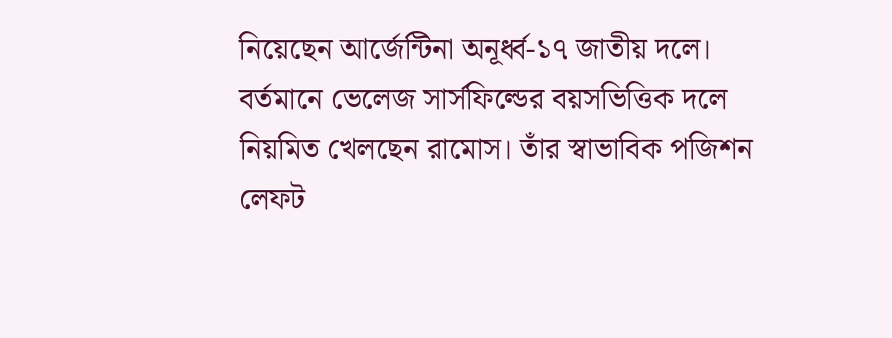নিয়েছেন আর্জেন্টিনা অনূর্ধ্ব-১৭ জাতীয় দলে। বর্তমানে ভেলেজ সার্সফিল্ডের বয়সভিত্তিক দলে নিয়মিত খেলছেন রামোস। তাঁর স্বাভাবিক পজিশন লেফট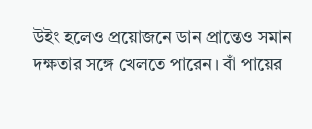উইং হলেও প্রয়োজনে ডান প্রান্তেও সমান দক্ষতার সঙ্গে খেলতে পারেন। বাঁ পায়ের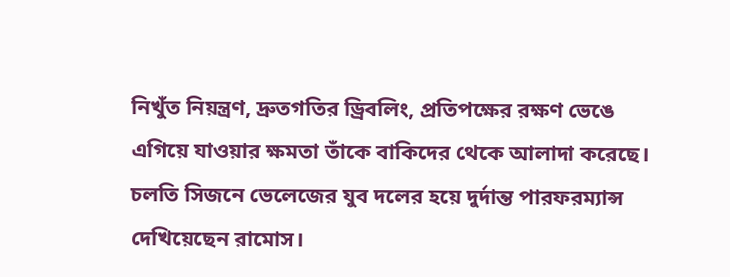নিখুঁত নিয়ন্ত্রণ, দ্রুতগতির ড্রিবলিং, প্রতিপক্ষের রক্ষণ ভেঙে এগিয়ে যাওয়ার ক্ষমতা তাঁকে বাকিদের থেকে আলাদা করেছে।
চলতি সিজনে ভেলেজের যুব দলের হয়ে দুর্দান্ত পারফরম্যান্স দেখিয়েছেন রামোস।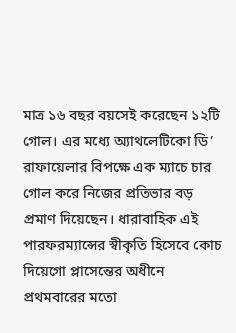মাত্র ১৬ বছর বয়সেই করেছেন ১২টি গোল। এর মধ্যে অ্যাথলেটিকো ডি’ রাফায়েলার বিপক্ষে এক ম্যাচে চার গোল করে নিজের প্রতিভার বড় প্রমাণ দিয়েছেন। ধারাবাহিক এই পারফরম্যান্সের স্বীকৃতি হিসেবে কোচ দিয়েগো প্লাসেন্তের অধীনে প্রথমবারের মতো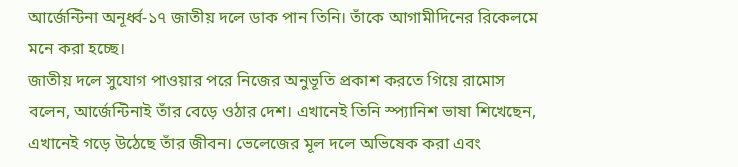আর্জেন্টিনা অনূর্ধ্ব-১৭ জাতীয় দলে ডাক পান তিনি। তাঁকে আগামীদিনের রিকেলমে মনে করা হচ্ছে।
জাতীয় দলে সুযোগ পাওয়ার পরে নিজের অনুভূতি প্রকাশ করতে গিয়ে রামোস বলেন, আর্জেন্টিনাই তাঁর বেড়ে ওঠার দেশ। এখানেই তিনি স্প্যানিশ ভাষা শিখেছেন, এখানেই গড়ে উঠেছে তাঁর জীবন। ভেলেজের মূল দলে অভিষেক করা এবং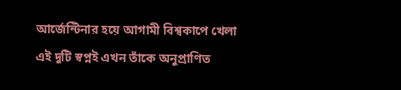আর্জেন্টিনার হয়ে আগামী বিশ্বকাপে খেলা এই দুটি স্বপ্নই এখন তাঁকে অনুপ্রাণিত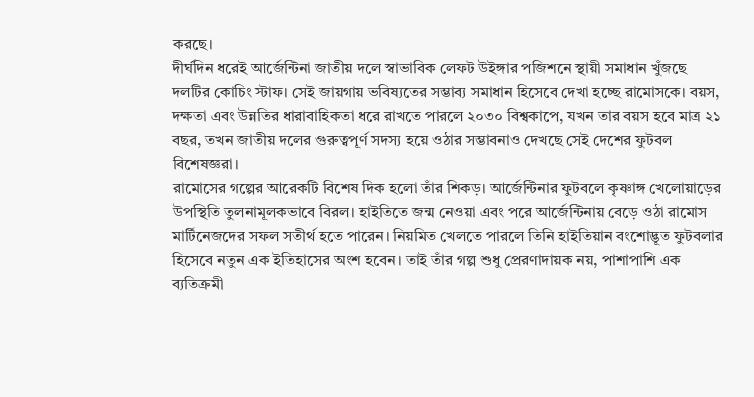করছে।
দীর্ঘদিন ধরেই আর্জেন্টিনা জাতীয় দলে স্বাভাবিক লেফট উইঙ্গার পজিশনে স্থায়ী সমাধান খুঁজছে দলটির কোচিং স্টাফ। সেই জায়গায় ভবিষ্যতের সম্ভাব্য সমাধান হিসেবে দেখা হচ্ছে রামোসকে। বয়স, দক্ষতা এবং উন্নতির ধারাবাহিকতা ধরে রাখতে পারলে ২০৩০ বিশ্বকাপে, যখন তার বয়স হবে মাত্র ২১ বছর, তখন জাতীয় দলের গুরুত্বপূর্ণ সদস্য হয়ে ওঠার সম্ভাবনাও দেখছে সেই দেশের ফুটবল বিশেষজ্ঞরা।
রামোসের গল্পের আরেকটি বিশেষ দিক হলো তাঁর শিকড়। আর্জেন্টিনার ফুটবলে কৃষ্ণাঙ্গ খেলোয়াড়ের উপস্থিতি তুলনামূলকভাবে বিরল। হাইতিতে জন্ম নেওয়া এবং পরে আর্জেন্টিনায় বেড়ে ওঠা রামোস মার্টিনেজদের সফল সতীর্থ হতে পারেন। নিয়মিত খেলতে পারলে তিনি হাইতিয়ান বংশোদ্ভূত ফুটবলার হিসেবে নতুন এক ইতিহাসের অংশ হবেন। তাই তাঁর গল্প শুধু প্রেরণাদায়ক নয়, পাশাপাশি এক ব্যতিক্রমী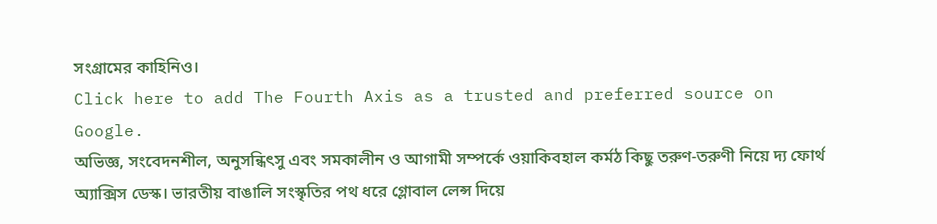সংগ্রামের কাহিনিও।
Click here to add The Fourth Axis as a trusted and preferred source on Google.
অভিজ্ঞ, সংবেদনশীল, অনুসন্ধিৎসু এবং সমকালীন ও আগামী সম্পর্কে ওয়াকিবহাল কর্মঠ কিছু তরুণ-তরুণী নিয়ে দ্য ফোর্থ অ্যাক্সিস ডেস্ক। ভারতীয় বাঙালি সংস্কৃতির পথ ধরে গ্লোবাল লেন্স দিয়ে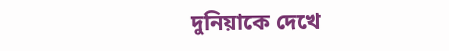দুনিয়াকে দেখে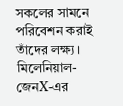সকলের সামনে পরিবেশন করাই তাঁদের লক্ষ্য। মিলেনিয়াল-জেনX-এর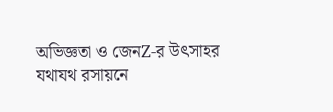অভিজ্ঞতা ও জেনZ-র উৎসাহর যথাযথ রসায়নে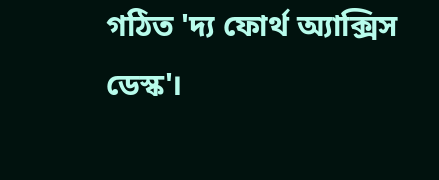গঠিত 'দ্য ফোর্থ অ্যাক্সিস ডেস্ক'।